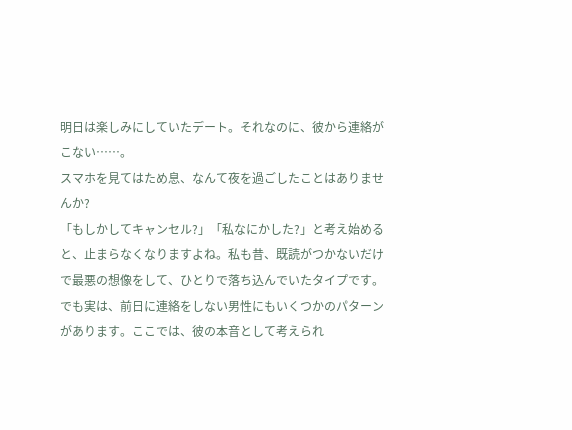明日は楽しみにしていたデート。それなのに、彼から連絡がこない……。
スマホを見てはため息、なんて夜を過ごしたことはありませんか?
「もしかしてキャンセル?」「私なにかした?」と考え始めると、止まらなくなりますよね。私も昔、既読がつかないだけで最悪の想像をして、ひとりで落ち込んでいたタイプです。
でも実は、前日に連絡をしない男性にもいくつかのパターンがあります。ここでは、彼の本音として考えられ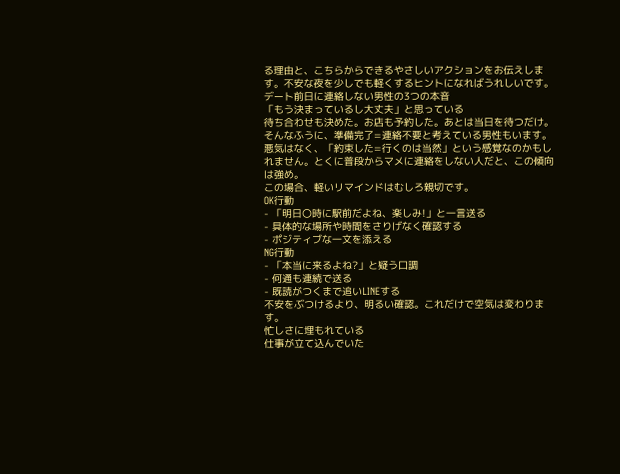る理由と、こちらからできるやさしいアクションをお伝えします。不安な夜を少しでも軽くするヒントになればうれしいです。
デート前日に連絡しない男性の3つの本音
「もう決まっているし大丈夫」と思っている
待ち合わせも決めた。お店も予約した。あとは当日を待つだけ。そんなふうに、準備完了=連絡不要と考えている男性もいます。
悪気はなく、「約束した=行くのは当然」という感覚なのかもしれません。とくに普段からマメに連絡をしない人だと、この傾向は強め。
この場合、軽いリマインドはむしろ親切です。
OK行動
- 「明日〇時に駅前だよね、楽しみ!」と一言送る
- 具体的な場所や時間をさりげなく確認する
- ポジティブな一文を添える
NG行動
- 「本当に来るよね?」と疑う口調
- 何通も連続で送る
- 既読がつくまで追いLINEする
不安をぶつけるより、明るい確認。これだけで空気は変わります。
忙しさに埋もれている
仕事が立て込んでいた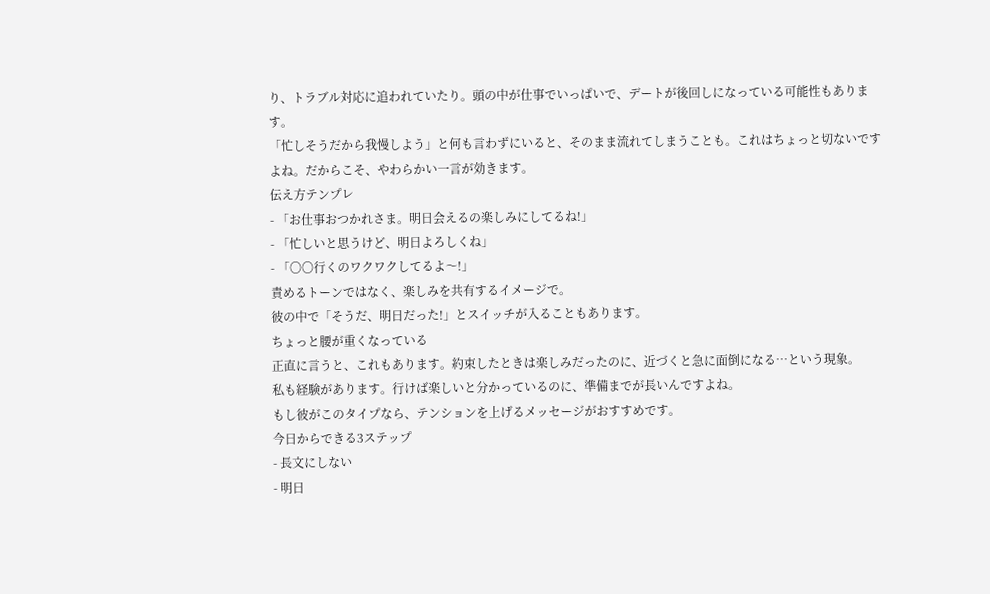り、トラブル対応に追われていたり。頭の中が仕事でいっぱいで、デートが後回しになっている可能性もあります。
「忙しそうだから我慢しよう」と何も言わずにいると、そのまま流れてしまうことも。これはちょっと切ないですよね。だからこそ、やわらかい一言が効きます。
伝え方テンプレ
- 「お仕事おつかれさま。明日会えるの楽しみにしてるね!」
- 「忙しいと思うけど、明日よろしくね」
- 「〇〇行くのワクワクしてるよ〜!」
責めるトーンではなく、楽しみを共有するイメージで。
彼の中で「そうだ、明日だった!」とスイッチが入ることもあります。
ちょっと腰が重くなっている
正直に言うと、これもあります。約束したときは楽しみだったのに、近づくと急に面倒になる…という現象。
私も経験があります。行けば楽しいと分かっているのに、準備までが長いんですよね。
もし彼がこのタイプなら、テンションを上げるメッセージがおすすめです。
今日からできる3ステップ
- 長文にしない
- 明日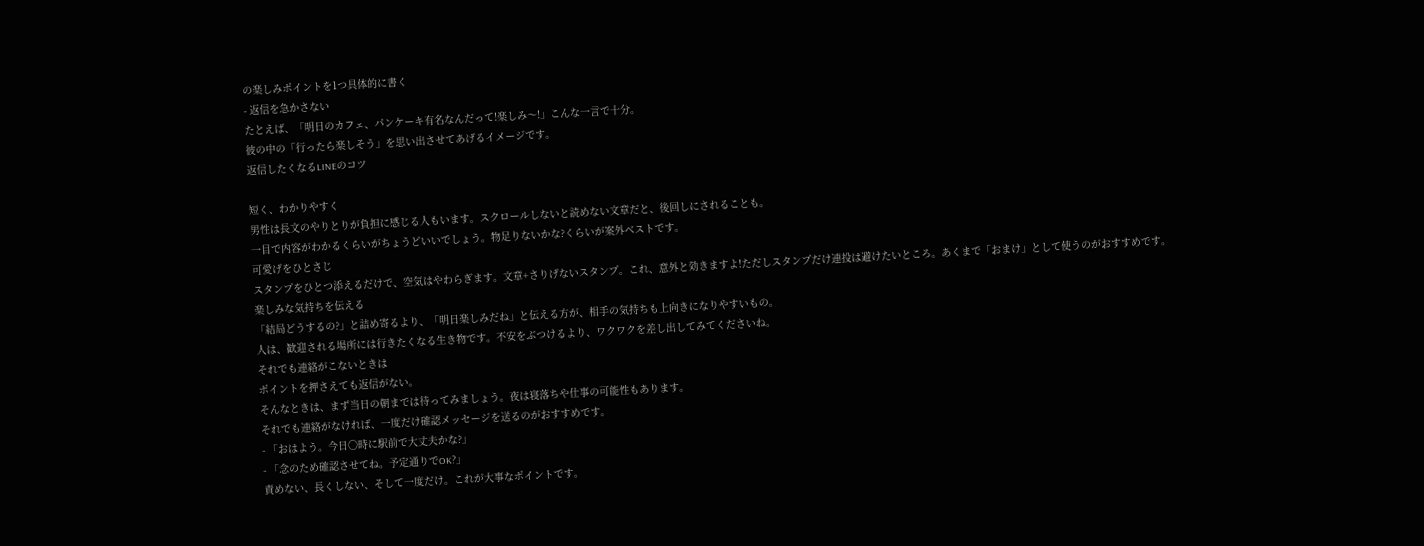の楽しみポイントを1つ具体的に書く
- 返信を急かさない
たとえば、「明日のカフェ、パンケーキ有名なんだって!楽しみ〜!」こんな一言で十分。
彼の中の「行ったら楽しそう」を思い出させてあげるイメージです。
返信したくなるLINEのコツ

短く、わかりやすく
男性は長文のやりとりが負担に感じる人もいます。スクロールしないと読めない文章だと、後回しにされることも。
一目で内容がわかるくらいがちょうどいいでしょう。物足りないかな?くらいが案外ベストです。
可愛げをひとさじ
スタンプをひとつ添えるだけで、空気はやわらぎます。文章+さりげないスタンプ。これ、意外と効きますよ!ただしスタンプだけ連投は避けたいところ。あくまで「おまけ」として使うのがおすすめです。
楽しみな気持ちを伝える
「結局どうするの?」と詰め寄るより、「明日楽しみだね」と伝える方が、相手の気持ちも上向きになりやすいもの。
人は、歓迎される場所には行きたくなる生き物です。不安をぶつけるより、ワクワクを差し出してみてくださいね。
それでも連絡がこないときは
ポイントを押さえても返信がない。
そんなときは、まず当日の朝までは待ってみましょう。夜は寝落ちや仕事の可能性もあります。
それでも連絡がなければ、一度だけ確認メッセージを送るのがおすすめです。
- 「おはよう。今日〇時に駅前で大丈夫かな?」
- 「念のため確認させてね。予定通りでOK?」
責めない、長くしない、そして一度だけ。これが大事なポイントです。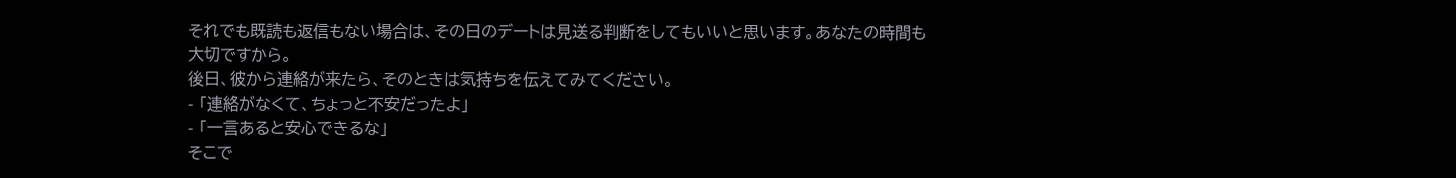それでも既読も返信もない場合は、その日のデートは見送る判断をしてもいいと思います。あなたの時間も大切ですから。
後日、彼から連絡が来たら、そのときは気持ちを伝えてみてください。
- 「連絡がなくて、ちょっと不安だったよ」
- 「一言あると安心できるな」
そこで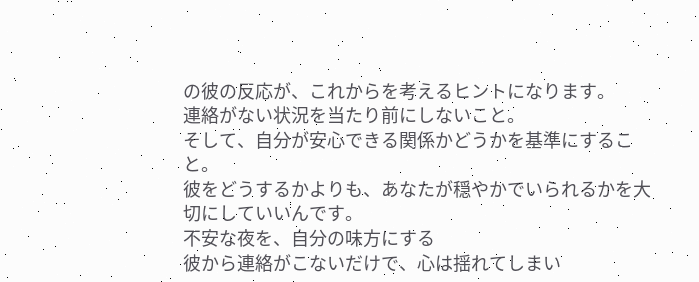の彼の反応が、これからを考えるヒントになります。
連絡がない状況を当たり前にしないこと。
そして、自分が安心できる関係かどうかを基準にすること。
彼をどうするかよりも、あなたが穏やかでいられるかを大切にしていいんです。
不安な夜を、自分の味方にする
彼から連絡がこないだけで、心は揺れてしまい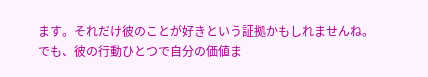ます。それだけ彼のことが好きという証拠かもしれませんね。
でも、彼の行動ひとつで自分の価値ま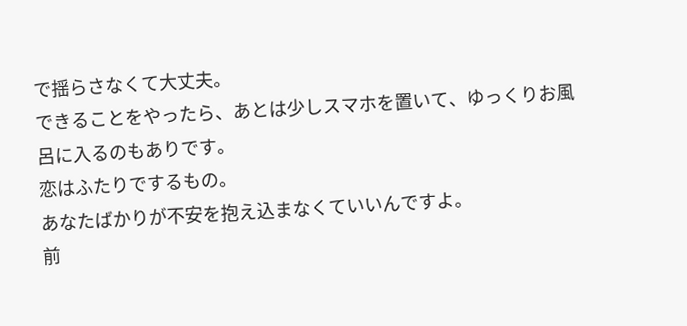で揺らさなくて大丈夫。
できることをやったら、あとは少しスマホを置いて、ゆっくりお風呂に入るのもありです。
恋はふたりでするもの。
あなたばかりが不安を抱え込まなくていいんですよ。
前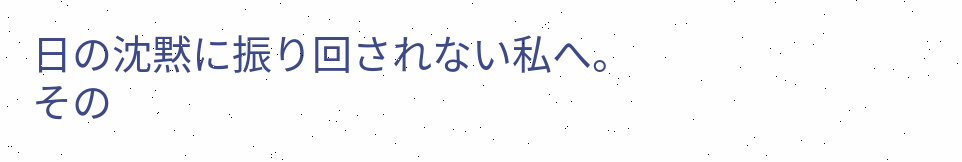日の沈黙に振り回されない私へ。
その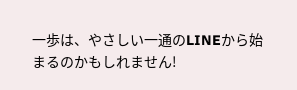一歩は、やさしい一通のLINEから始まるのかもしれません!